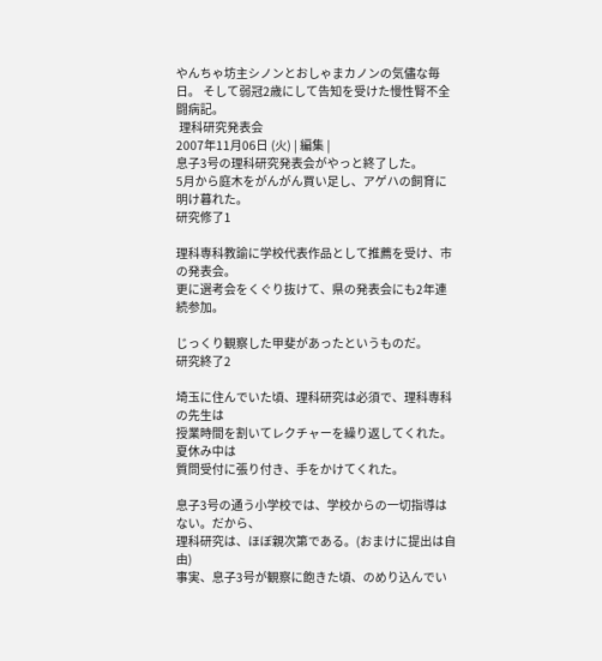やんちゃ坊主シノンとおしゃまカノンの気儘な毎日。 そして弱冠2歳にして告知を受けた慢性腎不全闘病記。
 理科研究発表会
2007年11月06日 (火) | 編集 |
息子3号の理科研究発表会がやっと終了した。
5月から庭木をがんがん買い足し、アゲハの飼育に明け暮れた。
研究修了1

理科専科教諭に学校代表作品として推薦を受け、市の発表会。
更に選考会をくぐり抜けて、県の発表会にも2年連続参加。

じっくり観察した甲斐があったというものだ。
研究終了2

埼玉に住んでいた頃、理科研究は必須で、理科専科の先生は
授業時間を割いてレクチャーを繰り返してくれた。夏休み中は
質問受付に張り付き、手をかけてくれた。

息子3号の通う小学校では、学校からの一切指導はない。だから、
理科研究は、ほぼ親次第である。(おまけに提出は自由)
事実、息子3号が観察に飽きた頃、のめり込んでい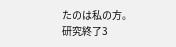たのは私の方。
研究終了3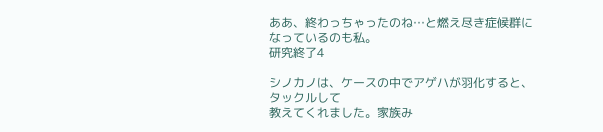ああ、終わっちゃったのね…と燃え尽き症候群になっているのも私。
研究終了4

シノカノは、ケースの中でアゲハが羽化すると、タックルして
教えてくれました。家族み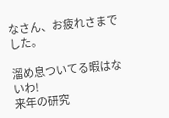なさん、お疲れさまでした。

溜め息ついてる暇はないわ!
来年の研究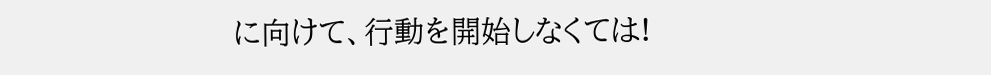に向けて、行動を開始しなくては!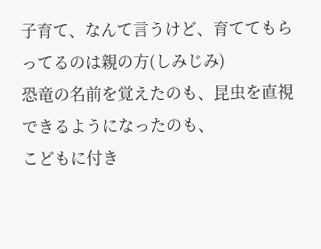子育て、なんて言うけど、育ててもらってるのは親の方(しみじみ)
恐竜の名前を覚えたのも、昆虫を直視できるようになったのも、
こどもに付き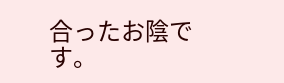合ったお陰です。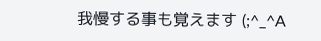我慢する事も覚えます (;^_^A